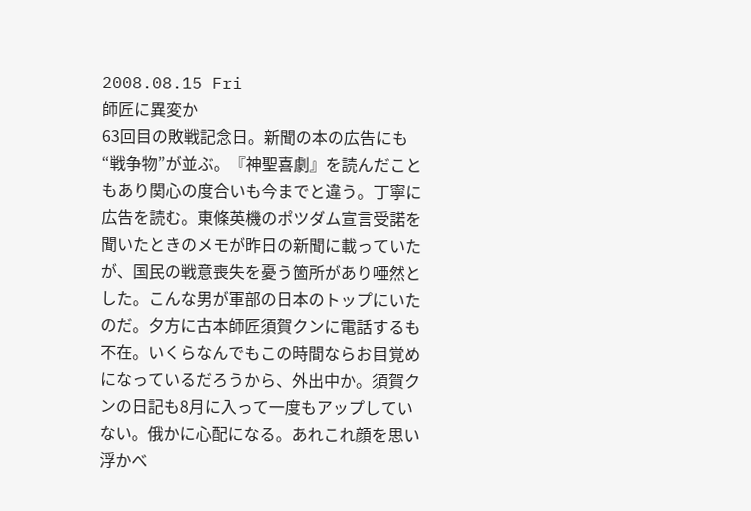2008.08.15 Fri
師匠に異変か
63回目の敗戦記念日。新聞の本の広告にも“戦争物”が並ぶ。『神聖喜劇』を読んだこともあり関心の度合いも今までと違う。丁寧に広告を読む。東條英機のポツダム宣言受諾を聞いたときのメモが昨日の新聞に載っていたが、国民の戦意喪失を憂う箇所があり唖然とした。こんな男が軍部の日本のトップにいたのだ。夕方に古本師匠須賀クンに電話するも不在。いくらなんでもこの時間ならお目覚めになっているだろうから、外出中か。須賀クンの日記も8月に入って一度もアップしていない。俄かに心配になる。あれこれ顔を思い浮かべ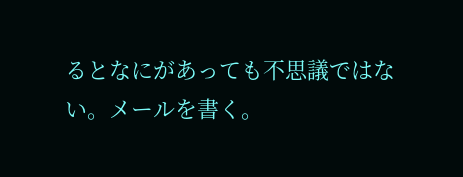るとなにがあっても不思議ではない。メールを書く。